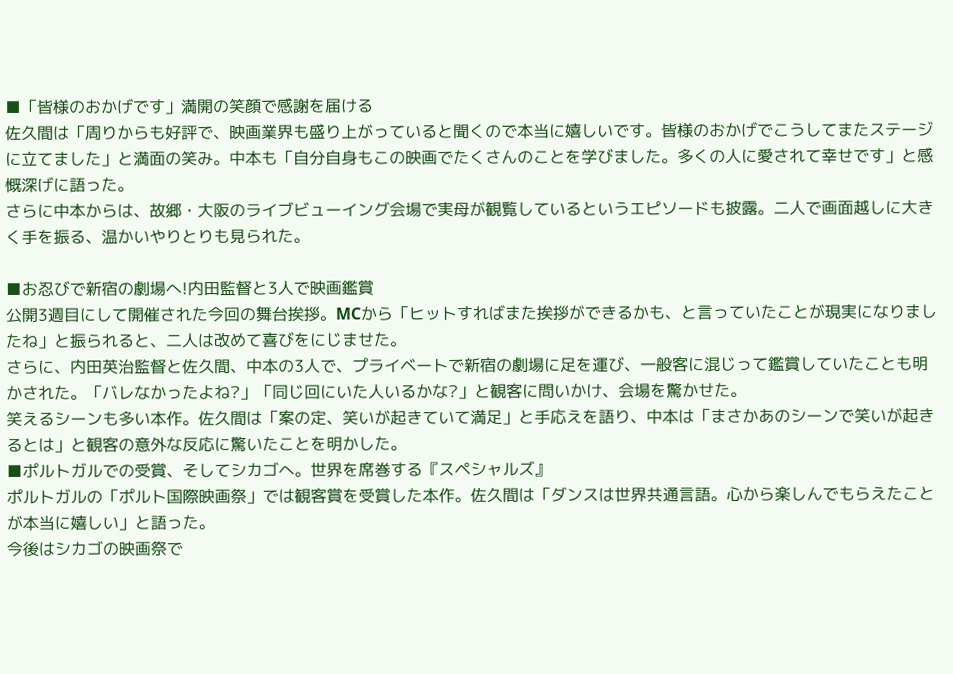■「皆様のおかげです」満開の笑顔で感謝を届ける
佐久間は「周りからも好評で、映画業界も盛り上がっていると聞くので本当に嬉しいです。皆様のおかげでこうしてまたステージに立てました」と満面の笑み。中本も「自分自身もこの映画でたくさんのことを学びました。多くの人に愛されて幸せです」と感慨深げに語った。
さらに中本からは、故郷・大阪のライブビューイング会場で実母が観覧しているというエピソードも披露。二人で画面越しに大きく手を振る、温かいやりとりも見られた。

■お忍びで新宿の劇場へ!内田監督と3人で映画鑑賞
公開3週目にして開催された今回の舞台挨拶。MCから「ヒットすればまた挨拶ができるかも、と言っていたことが現実になりましたね」と振られると、二人は改めて喜びをにじませた。
さらに、内田英治監督と佐久間、中本の3人で、プライベートで新宿の劇場に足を運び、一般客に混じって鑑賞していたことも明かされた。「バレなかったよね?」「同じ回にいた人いるかな?」と観客に問いかけ、会場を驚かせた。
笑えるシーンも多い本作。佐久間は「案の定、笑いが起きていて満足」と手応えを語り、中本は「まさかあのシーンで笑いが起きるとは」と観客の意外な反応に驚いたことを明かした。
■ポルトガルでの受賞、そしてシカゴへ。世界を席巻する『スペシャルズ』
ポルトガルの「ポルト国際映画祭」では観客賞を受賞した本作。佐久間は「ダンスは世界共通言語。心から楽しんでもらえたことが本当に嬉しい」と語った。
今後はシカゴの映画祭で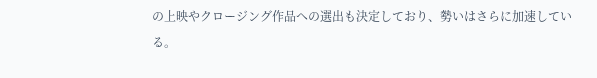の上映やクロージング作品への選出も決定しており、勢いはさらに加速している。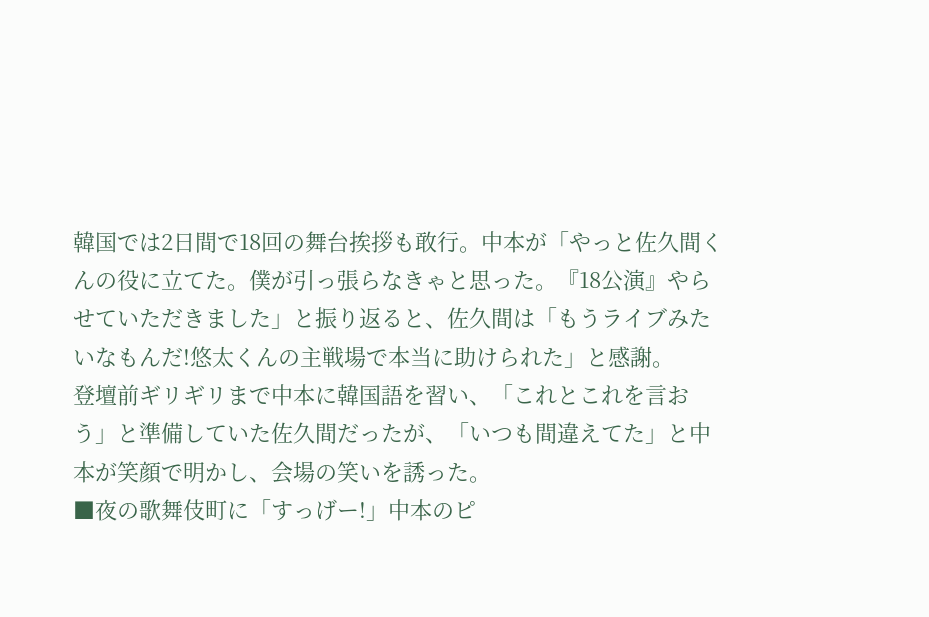韓国では2日間で18回の舞台挨拶も敢行。中本が「やっと佐久間くんの役に立てた。僕が引っ張らなきゃと思った。『18公演』やらせていただきました」と振り返ると、佐久間は「もうライブみたいなもんだ!悠太くんの主戦場で本当に助けられた」と感謝。
登壇前ギリギリまで中本に韓国語を習い、「これとこれを言おう」と準備していた佐久間だったが、「いつも間違えてた」と中本が笑顔で明かし、会場の笑いを誘った。
■夜の歌舞伎町に「すっげー!」中本のピ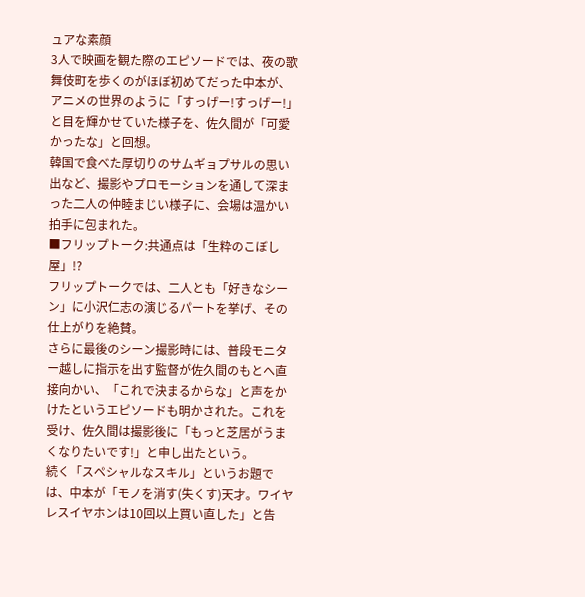ュアな素顔
3人で映画を観た際のエピソードでは、夜の歌舞伎町を歩くのがほぼ初めてだった中本が、アニメの世界のように「すっげー!すっげー!」と目を輝かせていた様子を、佐久間が「可愛かったな」と回想。
韓国で食べた厚切りのサムギョプサルの思い出など、撮影やプロモーションを通して深まった二人の仲睦まじい様子に、会場は温かい拍手に包まれた。
■フリップトーク:共通点は「生粋のこぼし屋」!?
フリップトークでは、二人とも「好きなシーン」に小沢仁志の演じるパートを挙げ、その仕上がりを絶賛。
さらに最後のシーン撮影時には、普段モニター越しに指示を出す監督が佐久間のもとへ直接向かい、「これで決まるからな」と声をかけたというエピソードも明かされた。これを受け、佐久間は撮影後に「もっと芝居がうまくなりたいです!」と申し出たという。
続く「スペシャルなスキル」というお題では、中本が「モノを消す(失くす)天才。ワイヤレスイヤホンは10回以上買い直した」と告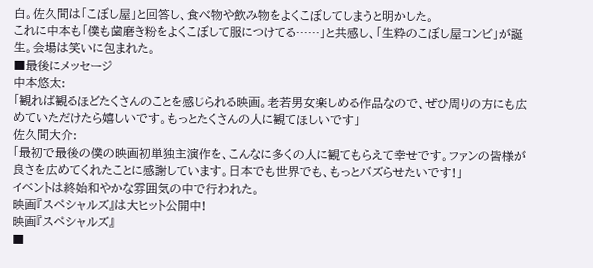白。佐久間は「こぼし屋」と回答し、食べ物や飲み物をよくこぼしてしまうと明かした。
これに中本も「僕も歯磨き粉をよくこぼして服につけてる……」と共感し、「生粋のこぼし屋コンビ」が誕生。会場は笑いに包まれた。
■最後にメッセージ
中本悠太:
「観れば観るほどたくさんのことを感じられる映画。老若男女楽しめる作品なので、ぜひ周りの方にも広めていただけたら嬉しいです。もっとたくさんの人に観てほしいです」
佐久間大介:
「最初で最後の僕の映画初単独主演作を、こんなに多くの人に観てもらえて幸せです。ファンの皆様が良さを広めてくれたことに感謝しています。日本でも世界でも、もっとバズらせたいです!」
イベントは終始和やかな雰囲気の中で行われた。
映画『スペシャルズ』は大ヒット公開中!
映画『スペシャルズ』
■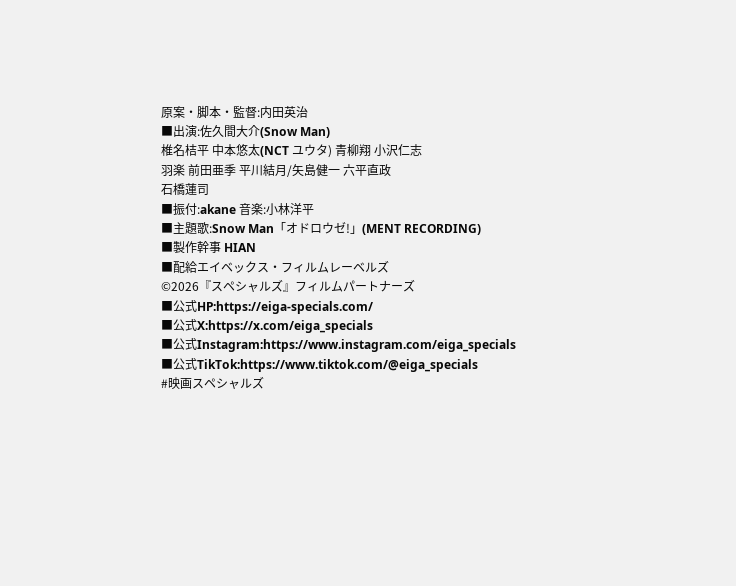原案・脚本・監督:内田英治
■出演:佐久間大介(Snow Man)
椎名桔平 中本悠太(NCT ユウタ) 青柳翔 小沢仁志
羽楽 前田亜季 平川結月/矢島健一 六平直政
石橋蓮司
■振付:akane 音楽:小林洋平
■主題歌:Snow Man「オドロウゼ!」(MENT RECORDING)
■製作幹事 HIAN
■配給エイベックス・フィルムレーベルズ
©2026『スペシャルズ』フィルムパートナーズ
■公式HP:https://eiga-specials.com/
■公式X:https://x.com/eiga_specials
■公式Instagram:https://www.instagram.com/eiga_specials
■公式TikTok:https://www.tiktok.com/@eiga_specials
#映画スペシャルズ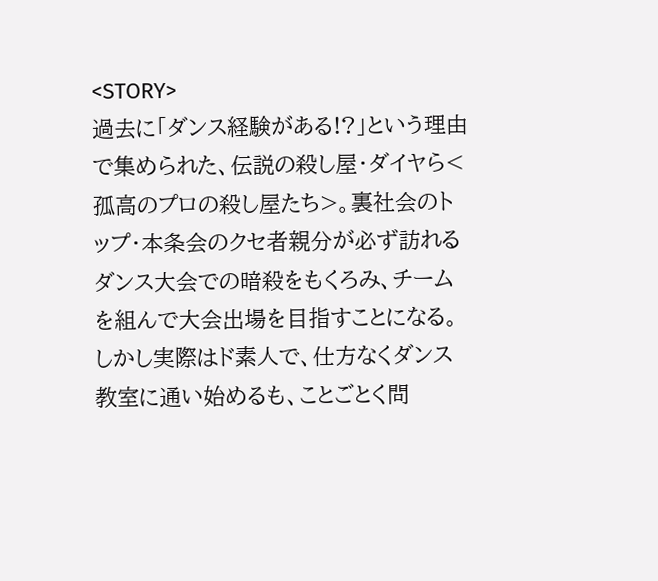<STORY>
過去に「ダンス経験がある!?」という理由で集められた、伝説の殺し屋・ダイヤら<孤高のプロの殺し屋たち>。裏社会のトップ・本条会のクセ者親分が必ず訪れるダンス大会での暗殺をもくろみ、チームを組んで大会出場を目指すことになる。
しかし実際はド素人で、仕方なくダンス教室に通い始めるも、ことごとく問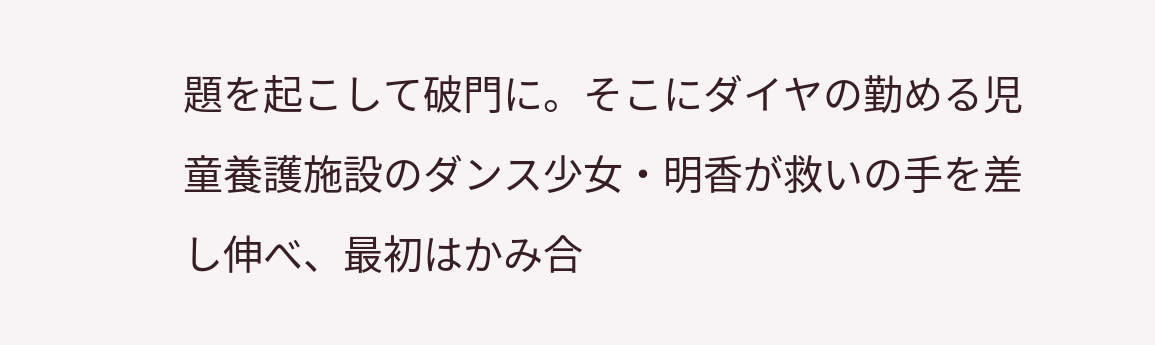題を起こして破門に。そこにダイヤの勤める児童養護施設のダンス少女・明香が救いの手を差し伸べ、最初はかみ合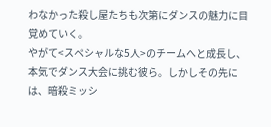わなかった殺し屋たちも次第にダンスの魅力に目覚めていく。
やがて<スペシャルな5人>のチームへと成長し、本気でダンス大会に挑む彼ら。しかしその先には、暗殺ミッシ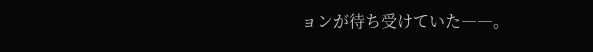ョンが待ち受けていた――。